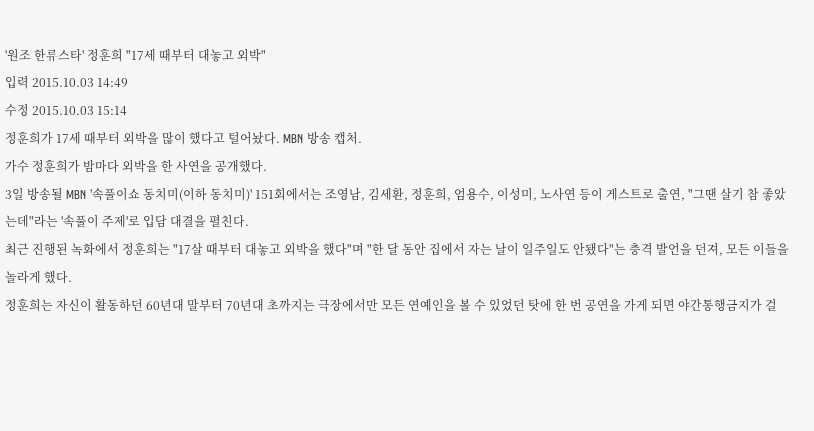'원조 한류스타' 정훈희 "17세 때부터 대놓고 외박"
입력 2015.10.03 14:49
수정 2015.10.03 15:14
정훈희가 17세 때부터 외박을 많이 했다고 털어놨다. MBN 방송 캡처.
가수 정훈희가 밤마다 외박을 한 사연을 공개했다.
3일 방송될 MBN '속풀이쇼 동치미(이하 동치미)' 151회에서는 조영남, 김세환, 정훈희, 엄용수, 이성미, 노사연 등이 게스트로 출연, "그땐 살기 참 좋았는데"라는 '속풀이 주제'로 입담 대결을 펼친다.
최근 진행된 녹화에서 정훈희는 "17살 때부터 대놓고 외박을 했다"며 "한 달 동안 집에서 자는 날이 일주일도 안됐다"는 충격 발언을 던져, 모든 이들을 놀라게 했다.
정훈희는 자신이 활동하던 60년대 말부터 70년대 초까지는 극장에서만 모든 연예인을 볼 수 있었던 탓에 한 번 공연을 가게 되면 야간통행금지가 걸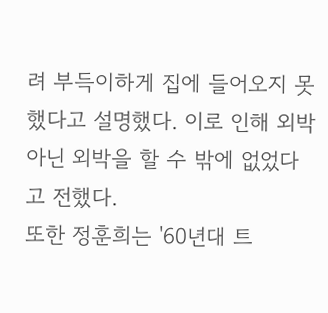려 부득이하게 집에 들어오지 못했다고 설명했다. 이로 인해 외박 아닌 외박을 할 수 밖에 없었다고 전했다.
또한 정훈희는 '60년대 트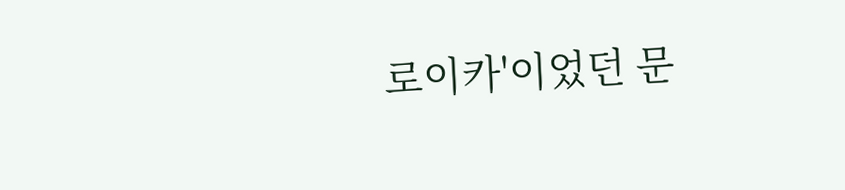로이카'이었던 문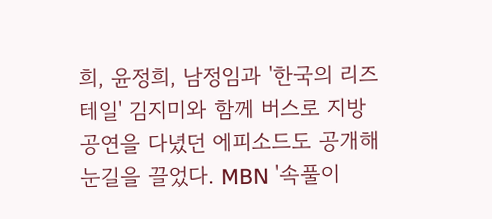희, 윤정희, 남정임과 '한국의 리즈테일' 김지미와 함께 버스로 지방 공연을 다녔던 에피소드도 공개해 눈길을 끌었다. MBN '속풀이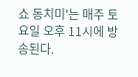쇼 동치미'는 매주 토요일 오후 11시에 방송된다.